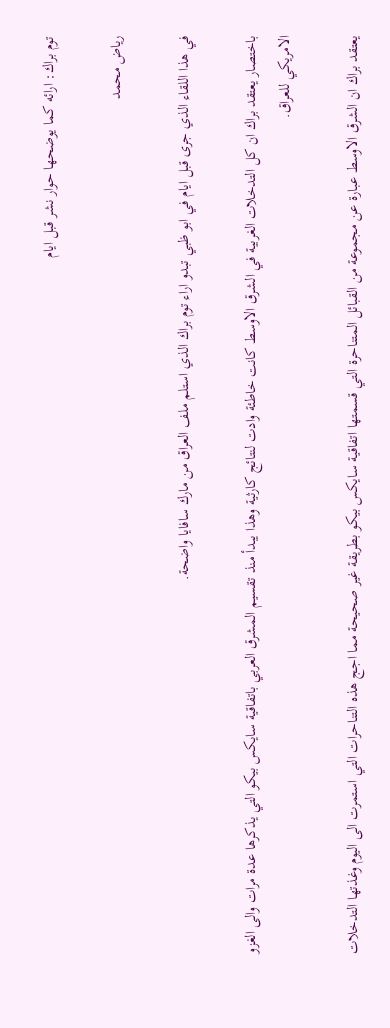توم براك: ارائه كما يوضحها حوار نشر قبل ايام

رياض محمد

في هذا اللقاء الذي جرى قبل ايام في ابو ظبي تبدو اراء توم براك الذي استلم ملف العراق من مارك سافايا واضحة.

باختصار يعتقد براك ان كل التدخلات الغربية في الشرق الاوسط كانت خاطئة وادت لنتائج كارثية وهذا يبدأ منذ تقسيم المشرق العربي باتفاقية سايكس بيكو التي يذكرها عدة مرات والى الغزو الامريكي للعراق.

يعتقد براك ان الشرق الاوسط عبارة عن مجموعة من القبائل المتناحرة التي قسمتها اتفاقية سايكس بيكو بطريقة غير صحيحة مما اجج هذه التناحرات التي استمرت الى اليوم وغذتها التدخلات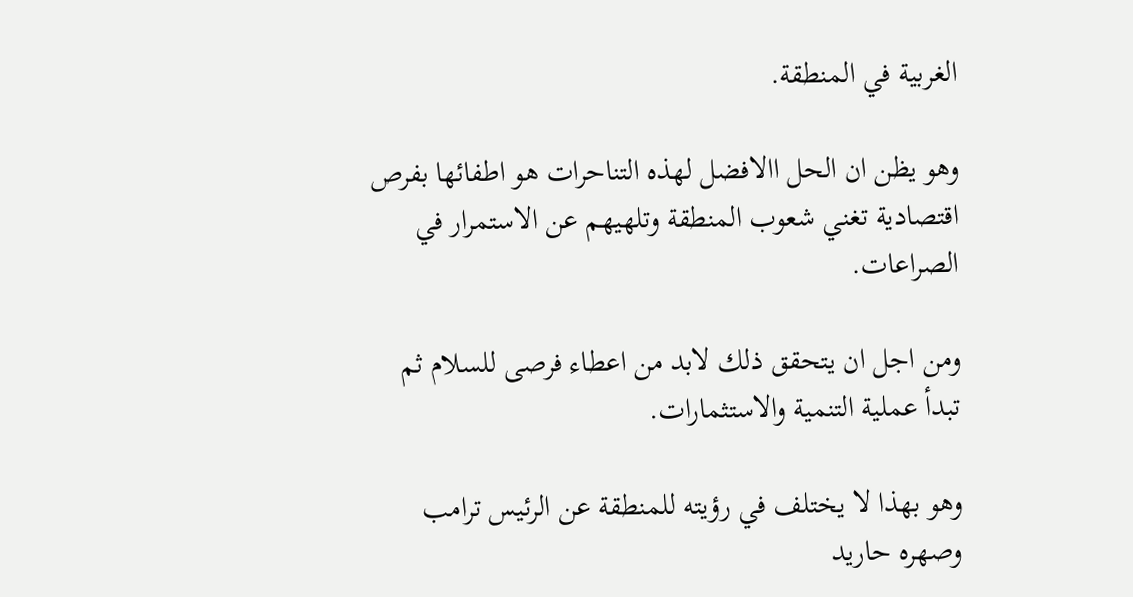الغربية في المنطقة.

وهو يظن ان الحل االافضل لهذه التناحرات هو اطفائها بفرص اقتصادية تغني شعوب المنطقة وتلهيهم عن الاستمرار في الصراعات.

ومن اجل ان يتحقق ذلك لابد من اعطاء فرصى للسلام ثم تبدأ عملية التنمية والاستثمارات.

وهو بهذا لا يختلف في رؤيته للمنطقة عن الرئيس ترامب وصهره حاريد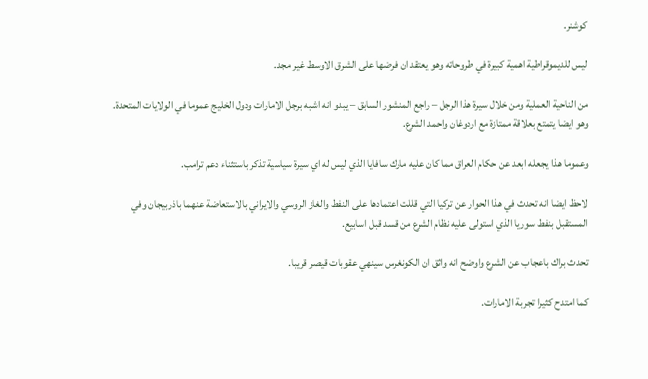كوشنر.

ليس للديموقراطية اهمية كبيرة في طروحاته وهو يعتقد ان فرضها على الشرق الاوسط غير مجد.

من الناحية العملية ومن خلال سيرة هذا الرجل – راجع المنشور السابق – يبدو انه اشبه برجل الامارات ودول الخليج عموما في الولايات المتحدة. وهو ايضا يتمتع بعلاقة ممتازة مع اردوغان واحمد الشرع.

وعموما هذا يجعله ابعد عن حكام العراق مما كان عليه مارك سافايا الذي ليس له اي سيرة سياسية تذكر باستثناء دعم ترامب.

لاحظ ايضا انه تحدث في هذا الحوار عن تركيا التي قللت اعتمادها على النفط والغاز الروسي والايراني بالاستعاضة عنهما باذربيجان وفي المستقبل بنفط سوريا الذي استولى عليه نظام الشرع من قسد قبل اسابيع.

تحدث براك باعجاب عن الشرع واوضح انه واثق ان الكونغرس سينهي عقوبات قيصر قريبا.

كما امتدح كثيرا تجربة الامارات.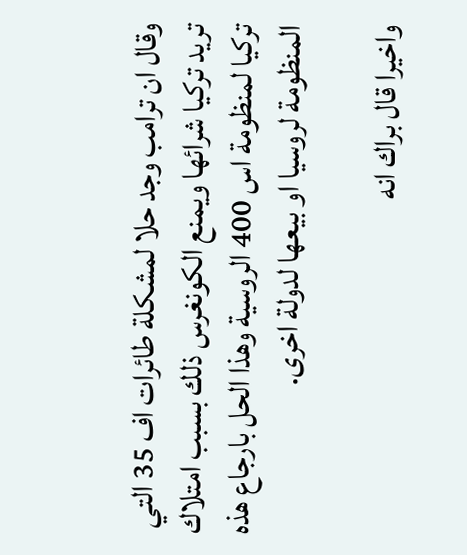وقال ان ترامب وجد حلا لمشكلة طائرات اف 35 التي تريد تركيا شرائها ويمنع الكونغرس ذلك بسبب امتلاك تركيا لمنظومة اس 400 الروسية وهذا الحل بارجاع هذه المنظومة لروسيا او بيعها لدولة اخرى.

واخيرا قال براك انه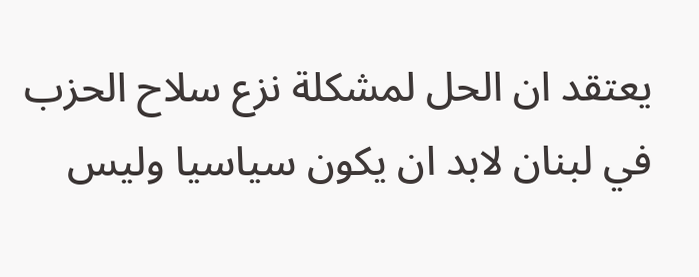يعتقد ان الحل لمشكلة نزع سلاح الحزب في لبنان لابد ان يكون سياسيا وليس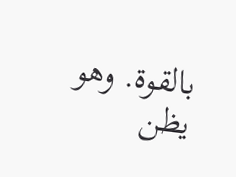بالقوة. وهو يظن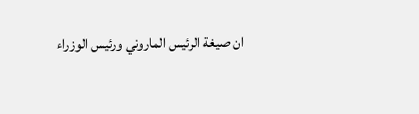ان صيغة الرئيس الماروني ورئيس الوزراء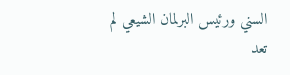السني ورئيس البرلمان الشيعي لم تعد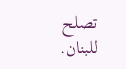تصلح للبنان.